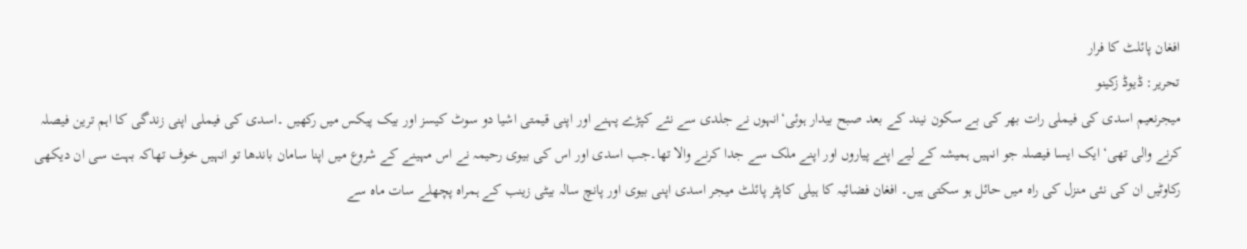افغان پائلٹ کا فرار
تحریر: ڈیوڈ زکینو
میجرنعیم اسدی کی فیملی رات بھر کی بے سکون نیند کے بعد صبح بیدار ہوئی‘انہوں نے جلدی سے نئے کپڑے پہنے اور اپنی قیمتی اشیا دو سوٹ کیسز اور بیک پیکس میں رکھیں ۔اسدی کی فیملی اپنی زندگی کا اہم ترین فیصلہ کرنے والی تھی‘ ایک ایسا فیصلہ جو انہیں ہمیشہ کے لیے اپنے پیاروں اور اپنے ملک سے جدا کرنے والا تھا۔جب اسدی اور اس کی بیوی رحیمہ نے اس مہینے کے شروع میں اپنا سامان باندھا تو انہیں خوف تھاکہ بہت سی ان دیکھی رکاوٹیں ان کی نئی منزل کی راہ میں حائل ہو سکتی ہیں۔ افغان فضائیہ کا ہیلی کاپٹر پائلٹ میجر اسدی اپنی بیوی اور پانچ سالہ بیٹی زینب کے ہمراہ پچھلے سات ماہ سے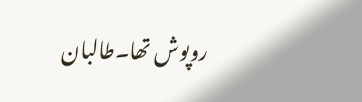روپوش تھا۔طالبان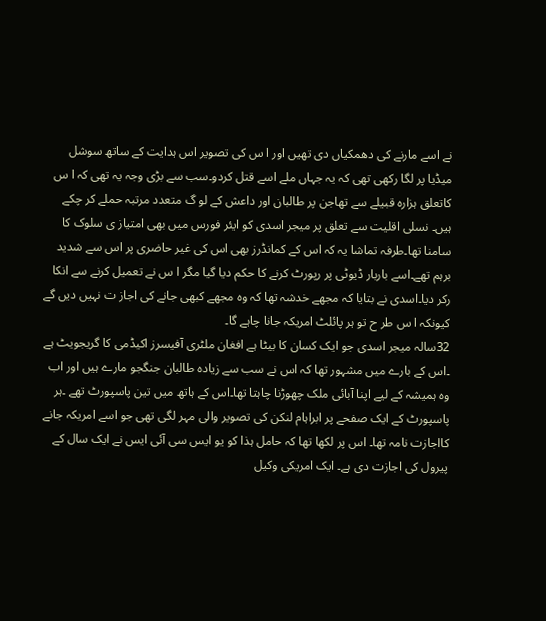نے اسے مارنے کی دھمکیاں دی تھیں اور ا س کی تصویر اس ہدایت کے ساتھ سوشل میڈیا پر لگا رکھی تھی کہ یہ جہاں ملے اسے قتل کردو۔سب سے بڑی وجہ یہ تھی کہ ا س کاتعلق ہزارہ قبیلے سے تھاجن پر طالبان اور داعش کے لو گ متعدد مرتبہ حملے کر چکے ہیں۔ نسلی اقلیت سے تعلق پر میجر اسدی کو ایئر فورس میں بھی امتیاز ی سلوک کا سامنا تھا۔طرفہ تماشا یہ کہ اس کے کمانڈرز بھی اس کی غیر حاضری پر اس سے شدید برہم تھے۔اسے باربار ڈیوٹی پر رپورٹ کرنے کا حکم دیا گیا مگر ا س نے تعمیل کرنے سے انکا رکر دیا۔اسدی نے بتایا کہ مجھے خدشہ تھا کہ وہ مجھے کبھی جانے کی اجاز ت نہیں دیں گے کیونکہ ا س طر ح تو ہر پائلٹ امریکہ جانا چاہے گا۔
32سالہ میجر اسدی جو ایک کسان کا بیٹا ہے افغان ملٹری آفیسرز اکیڈمی کا گریجویٹ ہے ۔اس کے بارے میں مشہور تھا کہ اس نے سب سے زیادہ طالبان جنگجو مارے ہیں اور اب وہ ہمیشہ کے لیے اپنا آبائی ملک چھوڑنا چاہتا تھا۔اس کے ہاتھ میں تین پاسپورٹ تھے ۔ہر پاسپورٹ کے ایک صفحے پر ابراہام لنکن کی تصویر والی مہر لگی تھی جو اسے امریکہ جانے کااجازت نامہ تھا۔ اس پر لکھا تھا کہ حامل ہذا کو یو ایس سی آئی ایس نے ایک سال کے پیرول کی اجازت دی ہے۔ ایک امریکی وکیل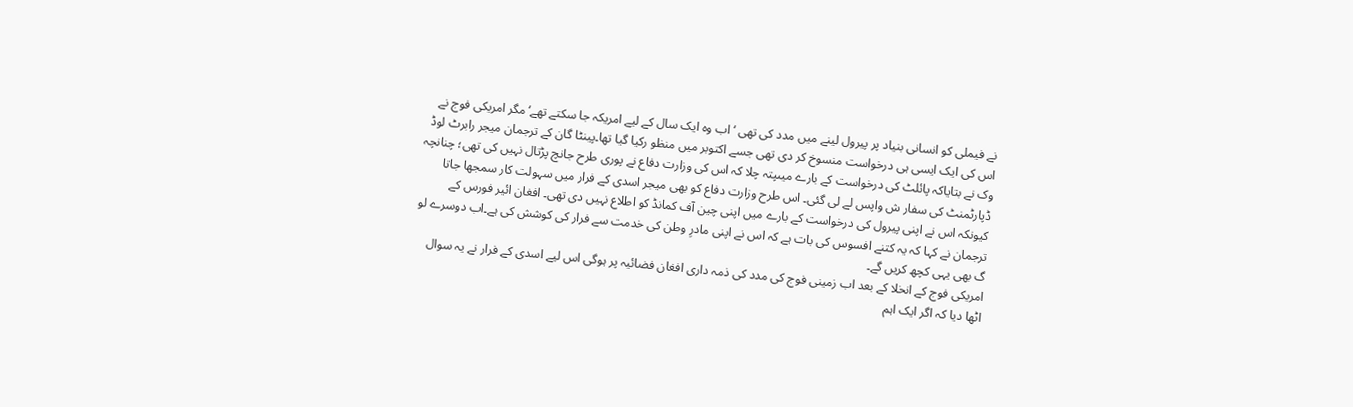نے فیملی کو انسانی بنیاد پر پیرول لینے میں مدد کی تھی ‘اب وہ ایک سال کے لیے امریکہ جا سکتے تھے‘مگر امریکی فوج نے اس کی ایک ایسی ہی درخواست منسوخ کر دی تھی جسے اکتوبر میں منظو رکیا گیا تھا۔پینٹا گان کے ترجمان میجر رابرٹ لوڈ وک نے بتایاکہ پائلٹ کی درخواست کے بارے میںپتہ چلا کہ اس کی وزارت دفاع نے پوری طرح جانچ پڑتال نہیں کی تھی؛ چنانچہ ڈپارٹمنٹ کی سفار ش واپس لے لی گئی۔ اس طرح وزارت دفاع کو بھی میجر اسدی کے فرار میں سہولت کار سمجھا جاتا کیونکہ اس نے اپنی پیرول کی درخواست کے بارے میں اپنی چین آف کمانڈ کو اطلاع نہیں دی تھی۔ افغان ائیر فورس کے ترجمان نے کہا کہ یہ کتنے افسوس کی بات ہے کہ اس نے اپنی مادرِ وطن کی خدمت سے فرار کی کوشش کی ہے۔اب دوسرے لو گ بھی یہی کچھ کریں گے۔
امریکی فوج کے انخلا کے بعد اب زمینی فوج کی مدد کی ذمہ داری افغان فضائیہ پر ہوگی اس لیے اسدی کے فرار نے یہ سوال اٹھا دیا کہ اگر ایک اہم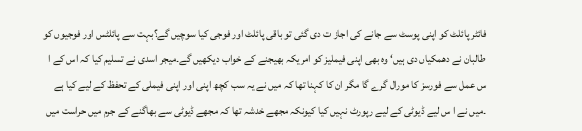فائٹر پائلٹ کو اپنی پوسٹ سے جانے کی اجاز ت دی گئی تو باقی پائلٹ اور فوجی کیا سوچیں گے؟بہت سے پائلٹس اور فوجیوں کو طالبان نے دھمکیاں دی ہیں‘ وہ بھی اپنی فیملیز کو امریکہ بھیجنے کے خواب دیکھیں گے۔میجر اسدی نے تسلیم کیا کہ اس کے ا س عمل سے فورسز کا مورال گرے گا مگر ان کا کہنا تھا کہ میں نے یہ سب کچھ اپنی اور اپنی فیملی کے تحفظ کے لیے کیا ہے ۔میں نے ا س لیے ڈیوٹی کے لیے رپورٹ نہیں کیا کیونکہ مجھے خدشہ تھا کہ مجھے ڈیوٹی سے بھاگنے کے جرم میں حراست میں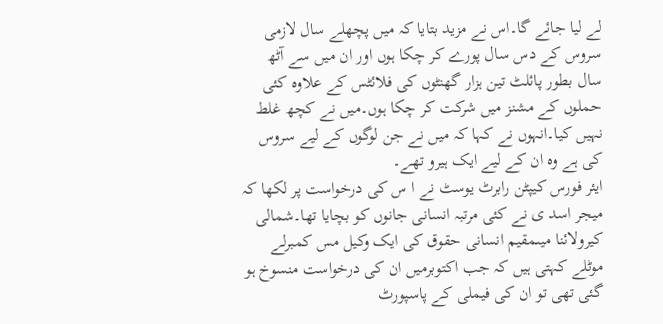لے لیا جائے گا۔اس نے مزید بتایا کہ میں پچھلے سال لازمی سروس کے دس سال پورے کر چکا ہوں اور ان میں سے آٹھ سال بطور پائلٹ تین ہزار گھنٹوں کی فلائٹس کے علاوہ کئی حملوں کے مشنز میں شرکت کر چکا ہوں۔میں نے کچھ غلط نہیں کیا۔انہوں نے کہا کہ میں نے جن لوگوں کے لیے سروس کی ہے وہ ان کے لیے ایک ہیرو تھے۔
ایئر فورس کیپٹن رابرٹ یوسٹ نے ا س کی درخواست پر لکھا کہ میجر اسد ی نے کئی مرتبہ انسانی جانوں کو بچایا تھا۔شمالی کیرولائنا میںمقیم انسانی حقوق کی ایک وکیل مس کمبرلے موٹلے کہتی ہیں کہ جب اکتوبرمیں ان کی درخواست منسوخ ہو گئی تھی تو ان کی فیملی کے پاسپورٹ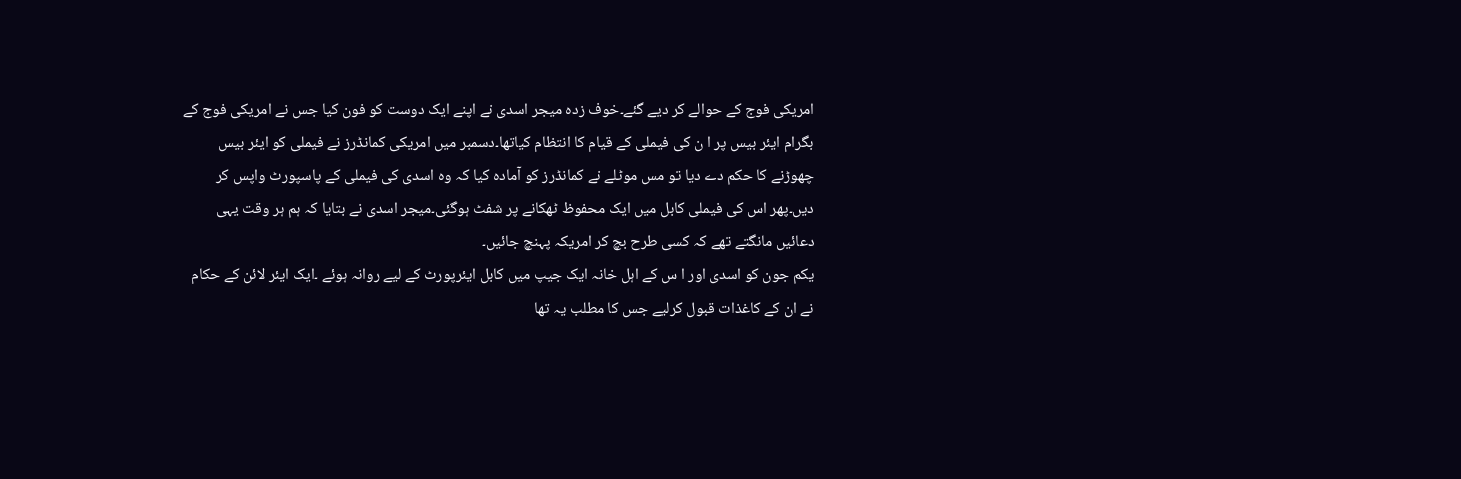امریکی فوج کے حوالے کر دیے گئے۔خوف زدہ میجر اسدی نے اپنے ایک دوست کو فون کیا جس نے امریکی فوج کے بگرام ایئر بیس پر ا ن کی فیملی کے قیام کا انتظام کیاتھا۔دسمبر میں امریکی کمانڈرز نے فیملی کو ایئر بیس چھوڑنے کا حکم دے دیا تو مس موٹلے نے کمانڈرز کو آمادہ کیا کہ وہ اسدی کی فیملی کے پاسپورٹ واپس کر دیں۔پھر اس کی فیملی کابل میں ایک محفوظ ٹھکانے پر شفٹ ہوگئی۔میجر اسدی نے بتایا کہ ہم ہر وقت یہی دعائیں مانگتے تھے کہ کسی طرح بچ کر امریکہ پہنچ جائیں۔
یکم جون کو اسدی اور ا س کے اہل خانہ ایک جیپ میں کابل ایئرپورٹ کے لیے روانہ ہوئے ۔ایک ایئر لائن کے حکام نے ان کے کاغذات قبول کرلیے جس کا مطلب یہ تھا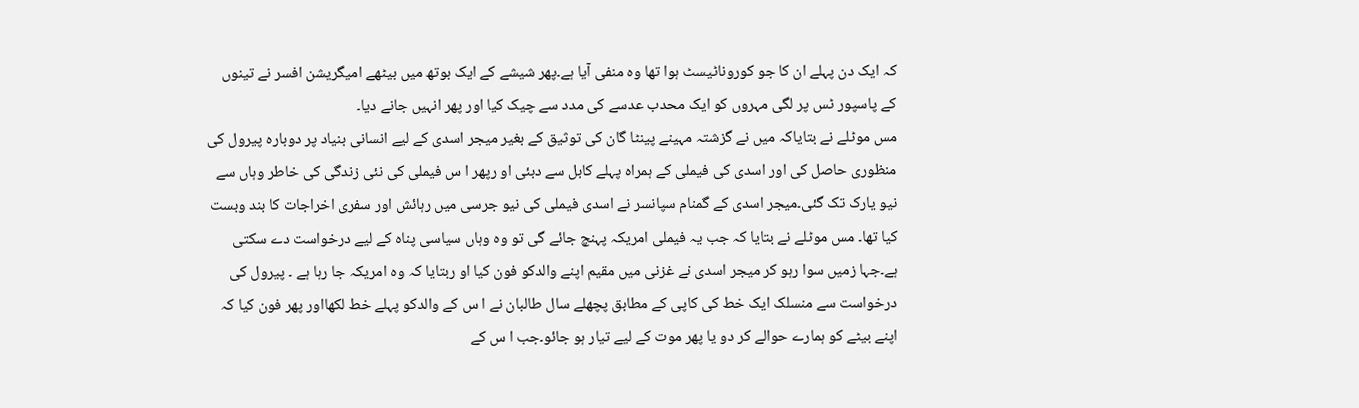کہ ایک دن پہلے ان کا جو کوروناٹیسٹ ہوا تھا وہ منفی آیا ہے۔پھر شیشے کے ایک بوتھ میں بیٹھے امیگریشن افسر نے تینوں کے پاسپور ٹس پر لگی مہروں کو ایک محدب عدسے کی مدد سے چیک کیا اور پھر انہیں جانے دیا۔
مس موٹلے نے بتایاکہ میں نے گزشتہ مہینے پینٹا گان کی توثیق کے بغیر میجر اسدی کے لیے انسانی بنیاد پر دوبارہ پیرول کی منظوری حاصل کی اور اسدی کی فیملی کے ہمراہ پہلے کابل سے دبئی او رپھر ا س فیملی کی نئی زندگی کی خاطر وہاں سے نیو یارک تک گئی۔میجر اسدی کے گمنام سپانسر نے اسدی فیملی کی نیو جرسی میں رہائش اور سفری اخراجات کا بند وبست کیا تھا۔ مس موٹلے نے بتایا کہ جب یہ فیملی امریکہ پہنچ جائے گی تو وہ وہاں سیاسی پناہ کے لیے درخواست دے سکتی ہے۔جہا زمیں سوا رہو کر میجر اسدی نے غزنی میں مقیم اپنے والدکو فون کیا او ربتایا کہ وہ امریکہ جا رہا ہے ۔ پیرول کی درخواست سے منسلک ایک خط کی کاپی کے مطابق پچھلے سال طالبان نے ا س کے والدکو پہلے خط لکھااور پھر فون کیا کہ اپنے بیٹے کو ہمارے حوالے کر دو یا پھر موت کے لیے تیار ہو جائو۔جب ا س کے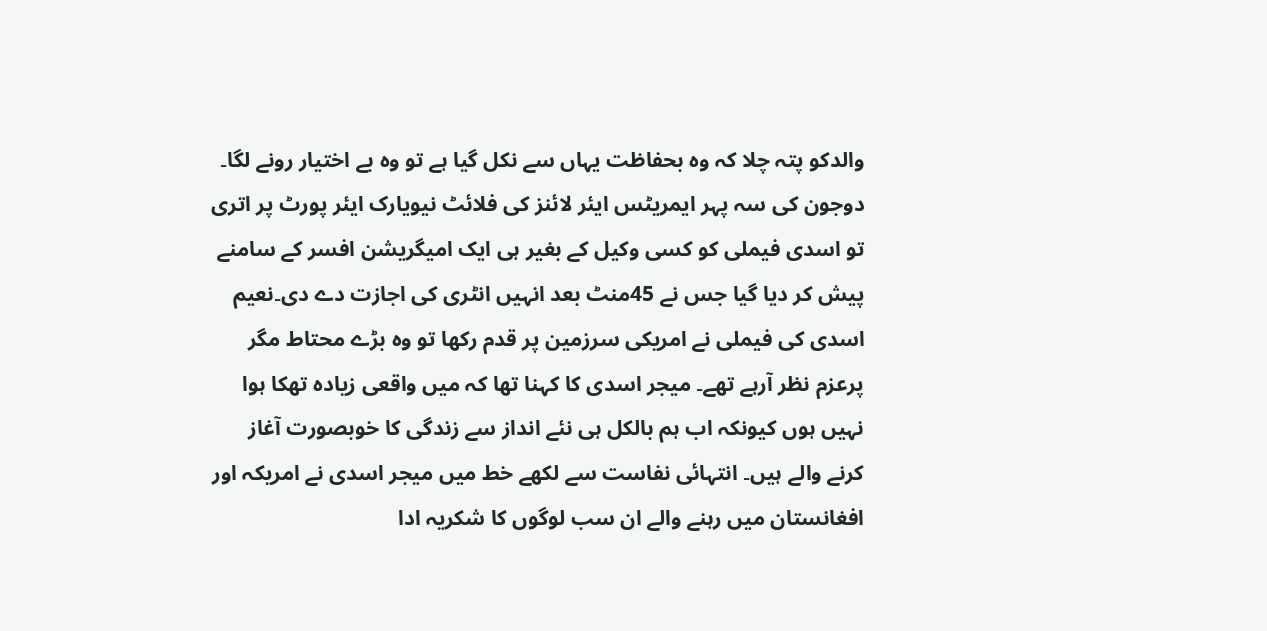والدکو پتہ چلا کہ وہ بحفاظت یہاں سے نکل گیا ہے تو وہ بے اختیار رونے لگا۔
دوجون کی سہ پہر ایمریٹس ایئر لائنز کی فلائٹ نیویارک ایئر پورٹ پر اتری تو اسدی فیملی کو کسی وکیل کے بغیر ہی ایک امیگریشن افسر کے سامنے پیش کر دیا گیا جس نے 45منٹ بعد انہیں انٹری کی اجازت دے دی۔نعیم اسدی کی فیملی نے امریکی سرزمین پر قدم رکھا تو وہ بڑے محتاط مگر پرعزم نظر آرہے تھے۔ میجر اسدی کا کہنا تھا کہ میں واقعی زیادہ تھکا ہوا نہیں ہوں کیونکہ اب ہم بالکل ہی نئے انداز سے زندگی کا خوبصورت آغاز کرنے والے ہیں۔ انتہائی نفاست سے لکھے خط میں میجر اسدی نے امریکہ اور افغانستان میں رہنے والے ان سب لوگوں کا شکریہ ادا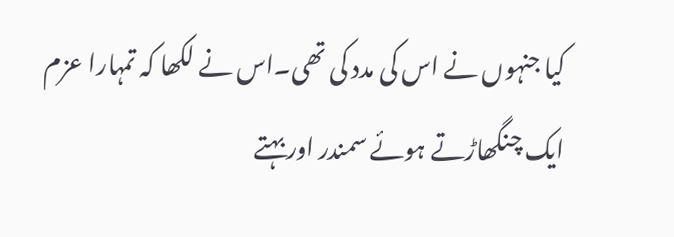کیا جنہوں نے اس کی مدد کی تھی۔اس نے لکھا کہ تمہارا عزم ایک چنگھاڑتے ہوئے سمندر اور بہتے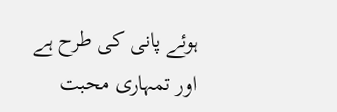ہوئے پانی کی طرح ہے اور تمہاری محبت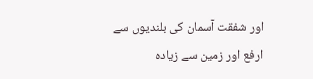اور شفقت آسمان کی بلندیوں سے ارفع اور زمین سے زیادہ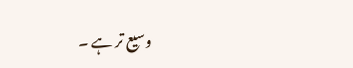وسیع تر ہے ۔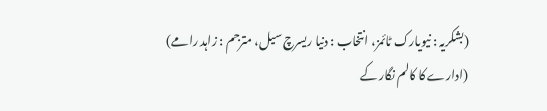(بشکریہ : نیویارک ٹائمز، انتخاب : دنیا ریسرچ سیل، مترجم : زاہد رامے)
(ادارے کا کالم نگار کے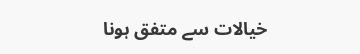خیالات سے متفق ہونا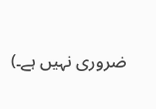ضروری نہیں ہے۔)